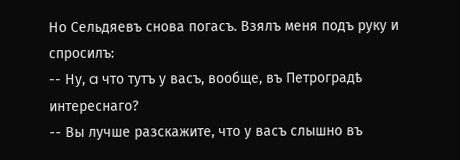Но Сельдяевъ снова погасъ. Взялъ меня подъ руку и спросилъ:
-- Ну, a что тутъ у васъ, вообще, въ Петроградѣ интереснаго?
-- Вы лучше разскажите, что у васъ слышно въ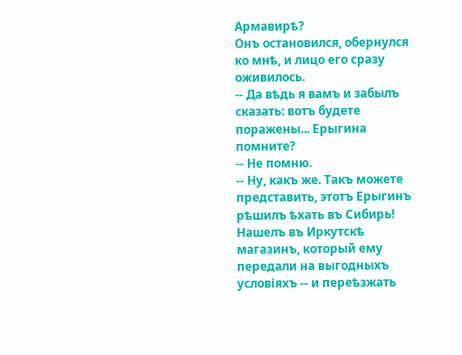Армавирѣ?
Онъ остановился, обернулся ко мнѣ, и лицо его сразу оживилось.
-- Да вѣдь я вамъ и забылъ сказать: вотъ будете поражены... Ерыгина помните?
-- Не помню.
-- Ну, какъ же. Такъ можете представить, этотъ Ерыгинъ рѣшилъ ѣхать въ Сибирь! Нашелъ въ Иркутскѣ магазинъ, который ему передали на выгодныхъ условіяхъ -- и переѣзжать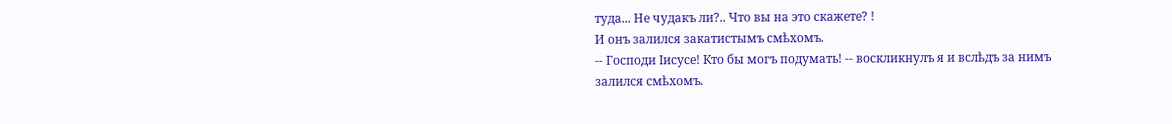туда... Не чудакъ ли?.. Что вы на это скажете? !
И онъ залился закатистымъ смѣхомъ.
-- Господи Іисусе! Кто бы могъ подумать! -- воскликнулъ я и вслѣдъ за нимъ залился смѣхомъ.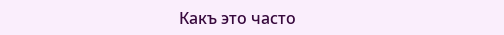Какъ это часто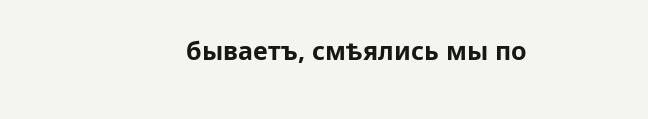бываетъ, смѣялись мы по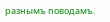разнымъ поводамъ.